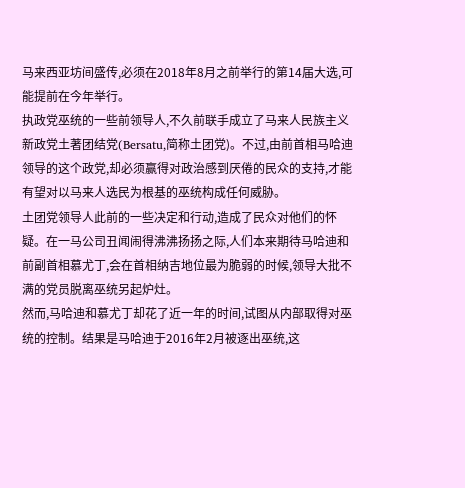马来西亚坊间盛传,必须在2018年8月之前举行的第14届大选,可能提前在今年举行。
执政党巫统的一些前领导人,不久前联手成立了马来人民族主义新政党土著团结党(Bersatu,简称土团党)。不过,由前首相马哈迪领导的这个政党,却必须赢得对政治感到厌倦的民众的支持,才能有望对以马来人选民为根基的巫统构成任何威胁。
土团党领导人此前的一些决定和行动,造成了民众对他们的怀疑。在一马公司丑闻闹得沸沸扬扬之际,人们本来期待马哈迪和前副首相慕尤丁,会在首相纳吉地位最为脆弱的时候,领导大批不满的党员脱离巫统另起炉灶。
然而,马哈迪和慕尤丁却花了近一年的时间,试图从内部取得对巫统的控制。结果是马哈迪于2016年2月被逐出巫统,这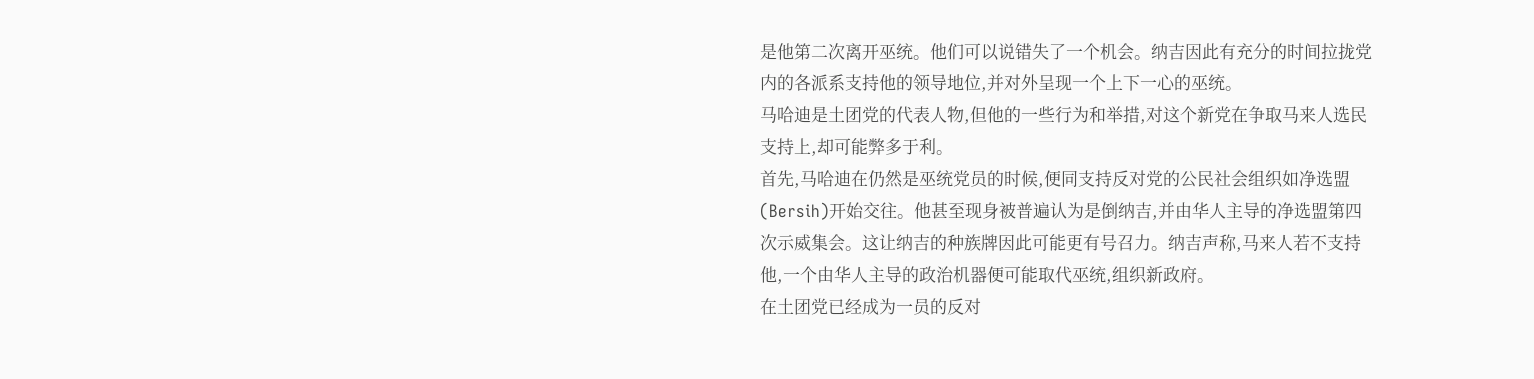是他第二次离开巫统。他们可以说错失了一个机会。纳吉因此有充分的时间拉拢党内的各派系支持他的领导地位,并对外呈现一个上下一心的巫统。
马哈迪是土团党的代表人物,但他的一些行为和举措,对这个新党在争取马来人选民支持上,却可能弊多于利。
首先,马哈迪在仍然是巫统党员的时候,便同支持反对党的公民社会组织如净选盟(Bersih)开始交往。他甚至现身被普遍认为是倒纳吉,并由华人主导的净选盟第四次示威集会。这让纳吉的种族牌因此可能更有号召力。纳吉声称,马来人若不支持他,一个由华人主导的政治机器便可能取代巫统,组织新政府。
在土团党已经成为一员的反对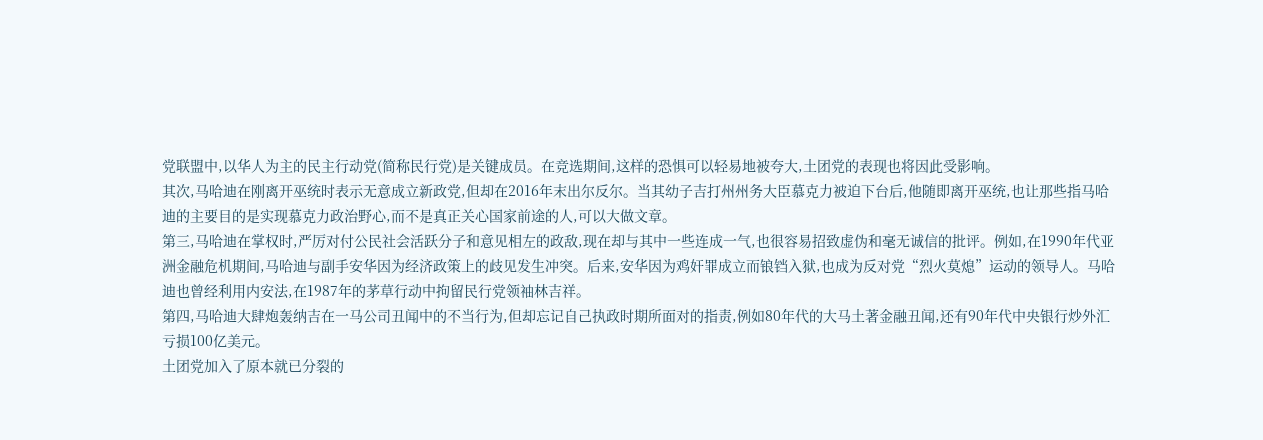党联盟中,以华人为主的民主行动党(简称民行党)是关键成员。在竞选期间,这样的恐惧可以轻易地被夸大,土团党的表现也将因此受影响。
其次,马哈迪在刚离开巫统时表示无意成立新政党,但却在2016年末出尔反尔。当其幼子吉打州州务大臣慕克力被迫下台后,他随即离开巫统,也让那些指马哈迪的主要目的是实现慕克力政治野心,而不是真正关心国家前途的人,可以大做文章。
第三,马哈迪在掌权时,严厉对付公民社会活跃分子和意见相左的政敌,现在却与其中一些连成一气,也很容易招致虚伪和毫无诚信的批评。例如,在1990年代亚洲金融危机期间,马哈迪与副手安华因为经济政策上的歧见发生冲突。后来,安华因为鸡奸罪成立而锒铛入狱,也成为反对党“烈火莫熄”运动的领导人。马哈迪也曾经利用内安法,在1987年的茅草行动中拘留民行党领袖林吉祥。
第四,马哈迪大肆炮轰纳吉在一马公司丑闻中的不当行为,但却忘记自己执政时期所面对的指责,例如80年代的大马土著金融丑闻,还有90年代中央银行炒外汇亏损100亿美元。
土团党加入了原本就已分裂的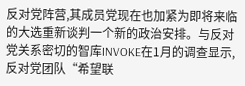反对党阵营,其成员党现在也加紧为即将来临的大选重新谈判一个新的政治安排。与反对党关系密切的智库INVOKE在1月的调查显示,反对党团队“希望联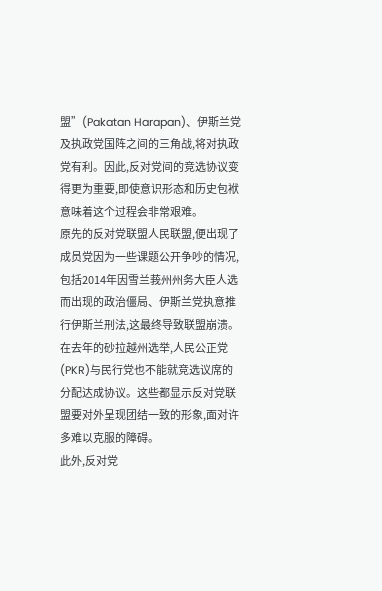盟”(Pakatan Harapan)、伊斯兰党及执政党国阵之间的三角战,将对执政党有利。因此,反对党间的竞选协议变得更为重要,即使意识形态和历史包袱意味着这个过程会非常艰难。
原先的反对党联盟人民联盟,便出现了成员党因为一些课题公开争吵的情况,包括2014年因雪兰莪州州务大臣人选而出现的政治僵局、伊斯兰党执意推行伊斯兰刑法,这最终导致联盟崩溃。
在去年的砂拉越州选举,人民公正党(PKR)与民行党也不能就竞选议席的分配达成协议。这些都显示反对党联盟要对外呈现团结一致的形象,面对许多难以克服的障碍。
此外,反对党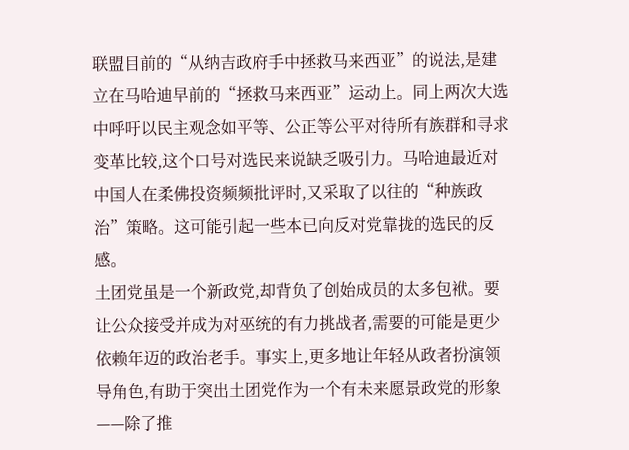联盟目前的“从纳吉政府手中拯救马来西亚”的说法,是建立在马哈迪早前的“拯救马来西亚”运动上。同上两次大选中呼吁以民主观念如平等、公正等公平对待所有族群和寻求变革比较,这个口号对选民来说缺乏吸引力。马哈迪最近对中国人在柔佛投资频频批评时,又采取了以往的“种族政治”策略。这可能引起一些本已向反对党靠拢的选民的反感。
土团党虽是一个新政党,却背负了创始成员的太多包袱。要让公众接受并成为对巫统的有力挑战者,需要的可能是更少依赖年迈的政治老手。事实上,更多地让年轻从政者扮演领导角色,有助于突出土团党作为一个有未来愿景政党的形象——除了推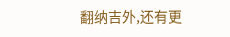翻纳吉外,还有更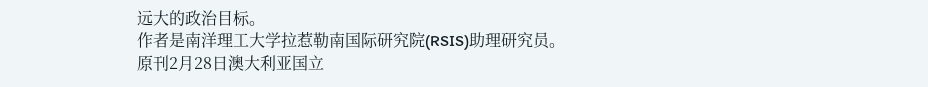远大的政治目标。
作者是南洋理工大学拉惹勒南国际研究院(RSIS)助理研究员。原刊2月28日澳大利亚国立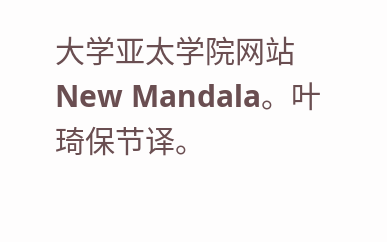大学亚太学院网站New Mandala。叶琦保节译。